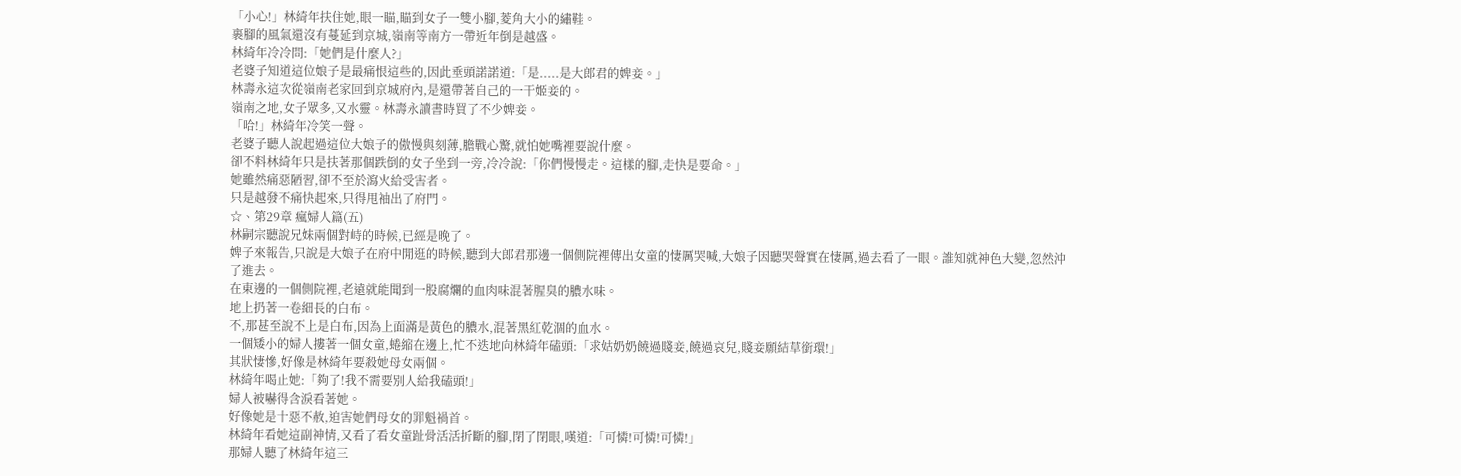「小心!」林綺年扶住她,眼一瞄,瞄到女子一雙小腳,菱角大小的繡鞋。
裹腳的風氣還沒有蔓延到京城,嶺南等南方一帶近年倒是越盛。
林綺年冷冷問:「她們是什麼人?」
老婆子知道這位娘子是最痛恨這些的,因此垂頭諾諾道:「是.....是大郎君的婢妾。」
林壽永這次從嶺南老家回到京城府內,是還帶著自己的一干姬妾的。
嶺南之地,女子眾多,又水靈。林壽永讀書時買了不少婢妾。
「哈!」林綺年冷笑一聲。
老婆子聽人說起過這位大娘子的傲慢與刻薄,膽戰心驚,就怕她嘴裡要說什麼。
卻不料林綺年只是扶著那個跌倒的女子坐到一旁,冷冷說:「你們慢慢走。這樣的腳,走快是要命。」
她雖然痛惡陋習,卻不至於瀉火給受害者。
只是越發不痛快起來,只得甩袖出了府門。
☆、第29章 瘋婦人篇(五)
林嗣宗聽說兄妹兩個對峙的時候,已經是晚了。
婢子來報告,只說是大娘子在府中閒逛的時候,聽到大郎君那邊一個側院裡傳出女童的悽厲哭喊,大娘子因聽哭聲實在悽厲,過去看了一眼。誰知就神色大變,忽然沖了進去。
在東邊的一個側院裡,老遠就能聞到一股腐爛的血肉味混著腥臭的膿水味。
地上扔著一卷細長的白布。
不,那甚至說不上是白布,因為上面滿是黃色的膿水,混著黑紅乾涸的血水。
一個矮小的婦人摟著一個女童,蜷縮在邊上,忙不迭地向林綺年磕頭:「求姑奶奶饒過賤妾,饒過哀兒,賤妾願結草銜環!」
其狀悽慘,好像是林綺年要殺她母女兩個。
林綺年喝止她:「夠了!我不需要別人給我磕頭!」
婦人被嚇得含淚看著她。
好像她是十惡不赦,迫害她們母女的罪魁禍首。
林綺年看她這副神情,又看了看女童趾骨活活折斷的腳,閉了閉眼,嘆道:「可憐!可憐!可憐!」
那婦人聽了林綺年這三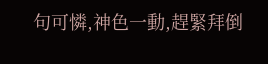句可憐,神色一動,趕緊拜倒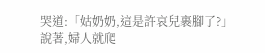哭道:「姑奶奶,這是許哀兒裹腳了?」
說著,婦人就爬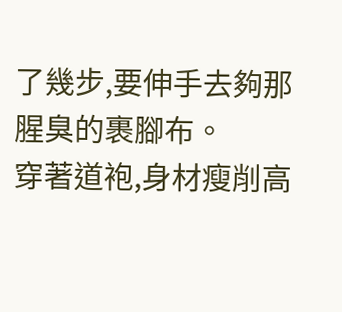了幾步,要伸手去夠那腥臭的裹腳布。
穿著道袍,身材瘦削高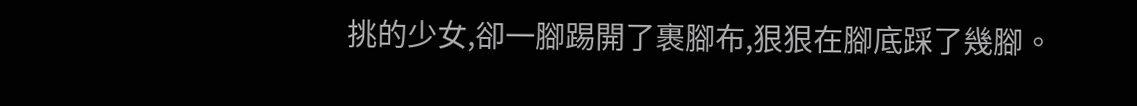挑的少女,卻一腳踢開了裹腳布,狠狠在腳底踩了幾腳。